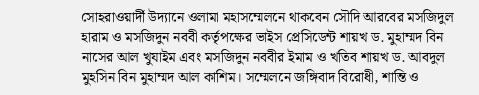সোহরাওয়ার্দী উদ্যানে ওলামা মহাসম্মেলনে থাকবেন সৌদি আরবের মসজিদুল হারাম ও মসজিদুন নববী কর্তৃপক্ষের ভাইস প্রেসিডেন্ট শায়খ ড. মুহাম্মদ বিন নাসের আল খুযাইম এবং মসজিদুন নববীর ইমাম ও খতিব শায়খ ড. আবদুল মুহসিন বিন মুহাম্মদ আল কাশিম। সম্মেলনে জঙ্গিবাদ বিরোধী, শান্তি ও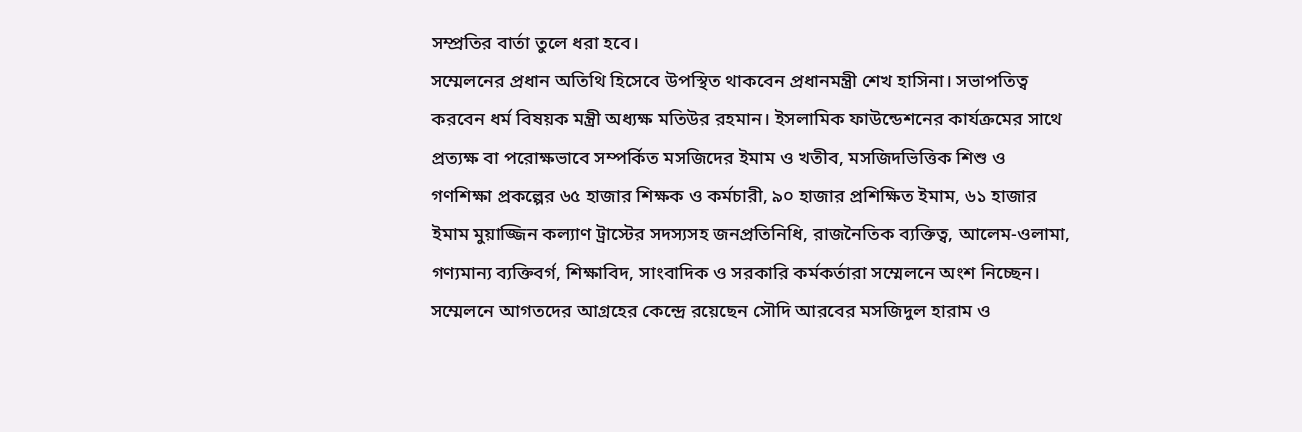সম্প্রতির বার্তা তুলে ধরা হবে।
সম্মেলনের প্রধান অতিথি হিসেবে উপস্থিত থাকবেন প্রধানমন্ত্রী শেখ হাসিনা। সভাপতিত্ব করবেন ধর্ম বিষয়ক মন্ত্রী অধ্যক্ষ মতিউর রহমান। ইসলামিক ফাউন্ডেশনের কার্যক্রমের সাথে প্রত্যক্ষ বা পরোক্ষভাবে সম্পর্কিত মসজিদের ইমাম ও খতীব, মসজিদভিত্তিক শিশু ও গণশিক্ষা প্রকল্পের ৬৫ হাজার শিক্ষক ও কর্মচারী, ৯০ হাজার প্রশিক্ষিত ইমাম, ৬১ হাজার ইমাম মুয়াজ্জিন কল্যাণ ট্রাস্টের সদস্যসহ জনপ্রতিনিধি, রাজনৈতিক ব্যক্তিত্ব, আলেম-ওলামা, গণ্যমান্য ব্যক্তিবর্গ, শিক্ষাবিদ, সাংবাদিক ও সরকারি কর্মকর্তারা সম্মেলনে অংশ নিচ্ছেন।
সম্মেলনে আগতদের আগ্রহের কেন্দ্রে রয়েছেন সৌদি আরবের মসজিদুল হারাম ও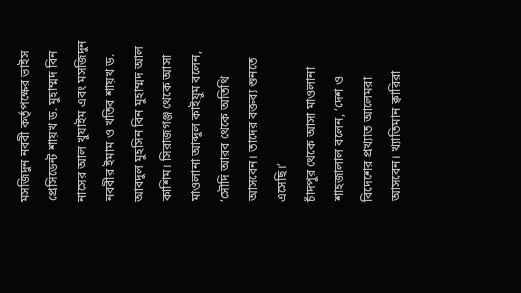মসজিদুন নববী কর্তৃপক্ষের ভাইস প্রেসিডেন্ট শায়খ ড. মুহাম্মদ বিন নাসের আল খুযাইম এবং মসজিদুন নববীর ইমাম ও খতিব শায়খ ড. আবদুল মুহসিন বিন মুহাম্মদ আল কাশিম। সিরাজগঞ্জ থেকে আসা মাওলানা আব্দুল কাইয়ুম বলেন, ‘সৌদি আরব থেকে অতিথি আসবেন। তাদের বক্তব্য শুনতে এসেছি।’
চাঁদপুর থেকে আসা মাওলানা শাহজালাল বলেন, ‘দেশ ও বিদেশের প্রখ্যাত আলেমরা আসবেন। খ্যাতিমান ক্বারিরা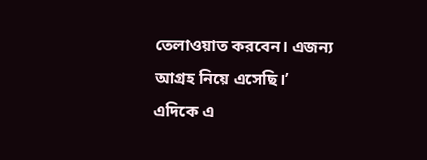তেলাওয়াত করবেন। এজন্য আগ্রহ নিয়ে এসেছি।’
এদিকে এ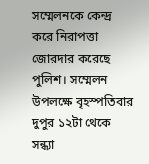সম্মেলনকে কেন্দ্র করে নিরাপত্তা জোরদার করেছে পুলিশ। সম্মেলন উপলক্ষে বৃহস্পতিবার দুপুর ১২টা থেকে সন্ধ্যা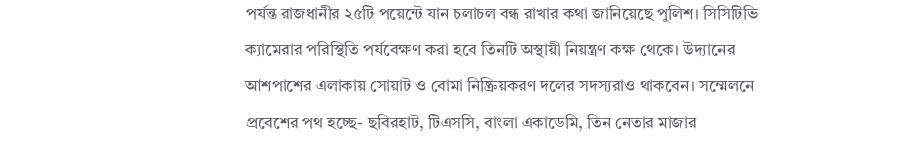পর্যন্ত রাজধানীর ২৫টি পয়েন্টে যান চলাচল বন্ধ রাখার কথা জানিয়েছে পুলিশ। সিসিটিভি ক্যামেরার পরিস্থিতি পর্যবেক্ষণ করা হবে তিনটি অস্থায়ী নিয়ন্ত্রণ কক্ষ থেকে। উদ্যানের আশপাশের এলাকায় সোয়াট ও বোমা নিষ্ক্রিয়করণ দলের সদস্যরাও থাকবেন। সম্মেলনে প্রবেশের পথ হচ্ছে- ছবিরহাট, টিএসসি, বাংলা একাডেমি, তিন নেতার মাজার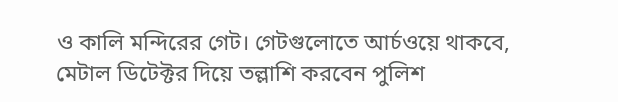ও কালি মন্দিরের গেট। গেটগুলোতে আর্চওয়ে থাকবে, মেটাল ডিটেক্টর দিয়ে তল্লাশি করবেন পুলিশ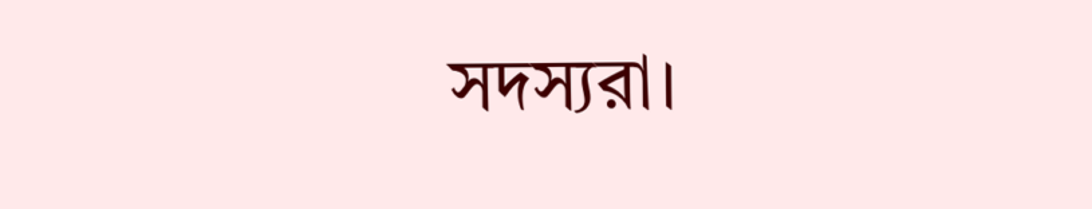সদস্যরা।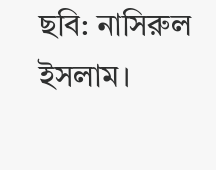ছবি: নাসিরুল ইসলাম।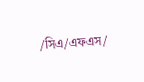/সিএ/এফএস/